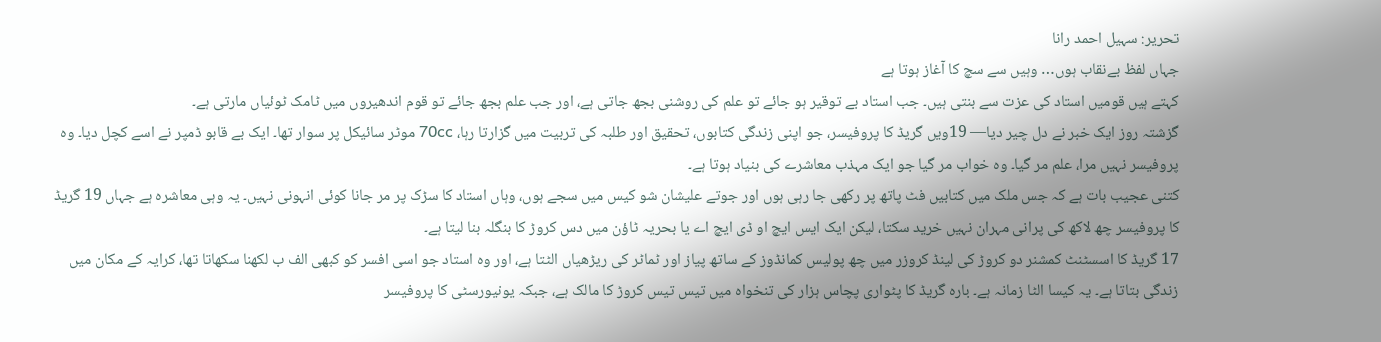تحریر: سہیل احمد رانا
جہاں لفظ بےنقاب ہوں… وہیں سے سچ کا آغاز ہوتا ہے
کہتے ہیں قومیں استاد کی عزت سے بنتی ہیں۔ جب استاد بے توقیر ہو جائے تو علم کی روشنی بجھ جاتی ہے، اور جب علم بجھ جائے تو قوم اندھیروں میں ٹامک ٹوئیاں مارتی ہے۔
گزشتہ روز ایک خبر نے دل چیر دیا— 19ویں گریڈ کا پروفیسر، جو اپنی زندگی کتابوں، تحقیق اور طلبہ کی تربیت میں گزارتا رہا، 70cc موٹر سائیکل پر سوار تھا۔ ایک بے قابو ڈمپر نے اسے کچل دیا۔ وہ پروفیسر نہیں مرا، علم مر گیا۔ وہ خواب مر گیا جو ایک مہذب معاشرے کی بنیاد ہوتا ہے۔
کتنی عجیب بات ہے کہ جس ملک میں کتابیں فٹ پاتھ پر رکھی جا رہی ہوں اور جوتے علیشان شو کیس میں سجے ہوں، وہاں استاد کا سڑک پر مر جانا کوئی انہونی نہیں۔ یہ وہی معاشرہ ہے جہاں 19 گریڈ کا پروفیسر چھ لاکھ کی پرانی مہران نہیں خرید سکتا، لیکن ایک ایس ایچ او ڈی ایچ اے یا بحریہ ٹاؤن میں دس کروڑ کا بنگلہ بنا لیتا ہے۔
17 گریڈ کا اسسٹنٹ کمشنر دو کروڑ کی لینڈ کروزر میں چھ پولیس کمانڈوز کے ساتھ پیاز اور ٹماٹر کی ریڑھیاں الٹتا ہے، اور وہ استاد جو اسی افسر کو کبھی الف ب لکھنا سکھاتا تھا، کرایہ کے مکان میں زندگی بتاتا ہے۔ یہ کیسا الٹا زمانہ ہے۔ بارہ گریڈ کا پٹواری پچاس ہزار کی تنخواہ میں تیس تیس کروڑ کا مالک ہے، جبکہ یونیورسٹی کا پروفیسر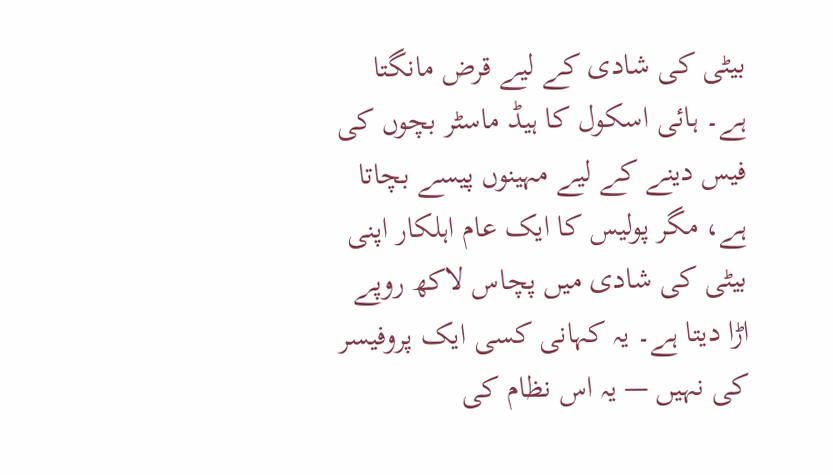بیٹی کی شادی کے لیے قرض مانگتا ہے۔ ہائی اسکول کا ہیڈ ماسٹر بچوں کی فیس دینے کے لیے مہینوں پیسے بچاتا ہے، مگر پولیس کا ایک عام اہلکار اپنی بیٹی کی شادی میں پچاس لاکھ روپے اڑا دیتا ہے۔ یہ کہانی کسی ایک پروفیسر کی نہیں — یہ اس نظام کی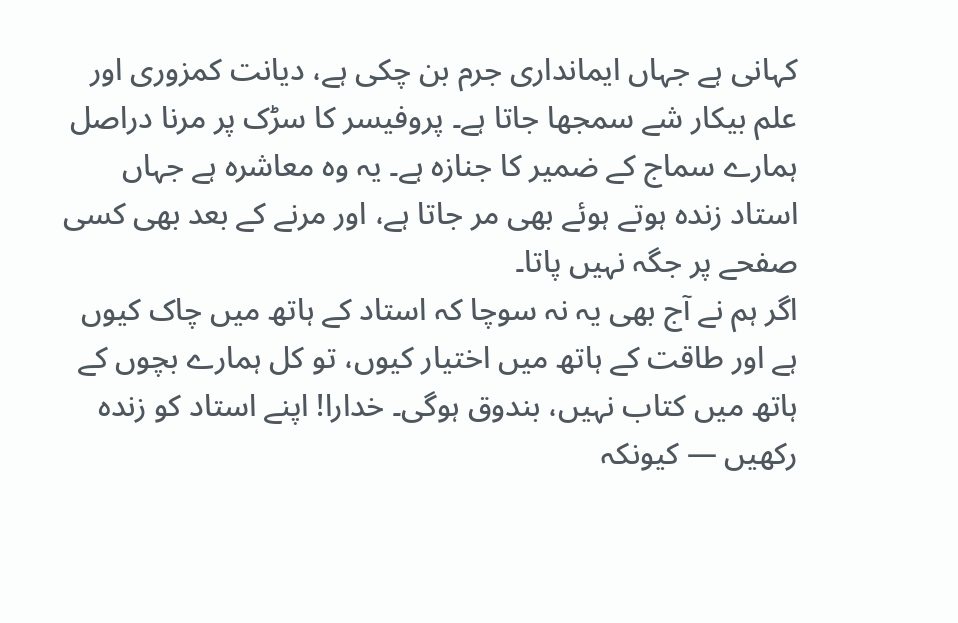کہانی ہے جہاں ایمانداری جرم بن چکی ہے، دیانت کمزوری اور علم بیکار شے سمجھا جاتا ہے۔ پروفیسر کا سڑک پر مرنا دراصل ہمارے سماج کے ضمیر کا جنازہ ہے۔ یہ وہ معاشرہ ہے جہاں استاد زندہ ہوتے ہوئے بھی مر جاتا ہے، اور مرنے کے بعد بھی کسی صفحے پر جگہ نہیں پاتا۔
اگر ہم نے آج بھی یہ نہ سوچا کہ استاد کے ہاتھ میں چاک کیوں ہے اور طاقت کے ہاتھ میں اختیار کیوں، تو کل ہمارے بچوں کے ہاتھ میں کتاب نہیں، بندوق ہوگی۔ خدارا! اپنے استاد کو زندہ رکھیں — کیونکہ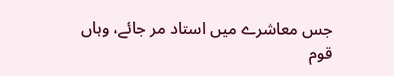جس معاشرے میں استاد مر جائے، وہاں قوم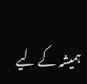ہمیشہ کے لیے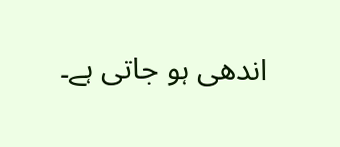اندھی ہو جاتی ہے۔